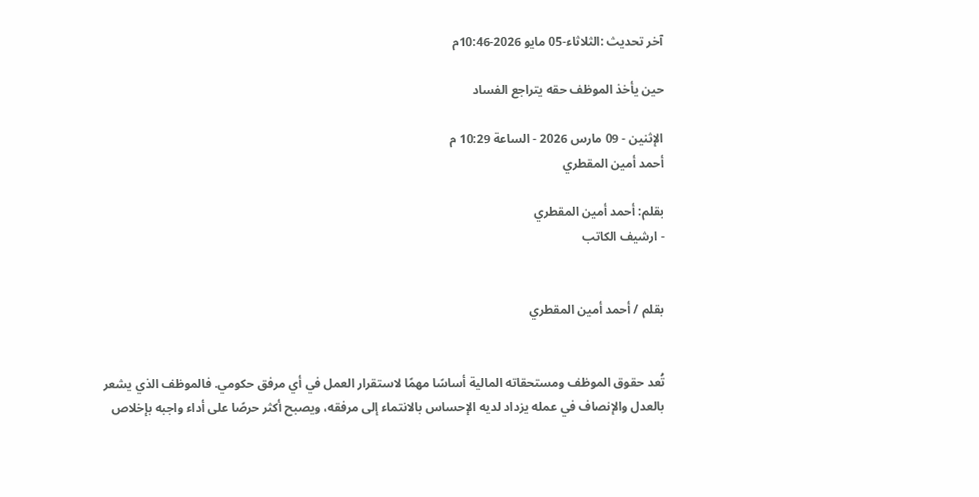آخر تحديث :الثلاثاء-05 مايو 2026-10:46م

حين يأخذ الموظف حقه يتراجع الفساد

الإثنين - 09 مارس 2026 - الساعة 10:29 م
أحمد أمين المقطري

بقلم: أحمد أمين المقطري
- ارشيف الكاتب


بقلم / أحمد أمين المقطري


تُعد حقوق الموظف ومستحقاته المالية أساسًا مهمًا لاستقرار العمل في أي مرفق حكومي. فالموظف الذي يشعر بالعدل والإنصاف في عمله يزداد لديه الإحساس بالانتماء إلى مرفقه، ويصبح أكثر حرصًا على أداء واجبه بإخلاص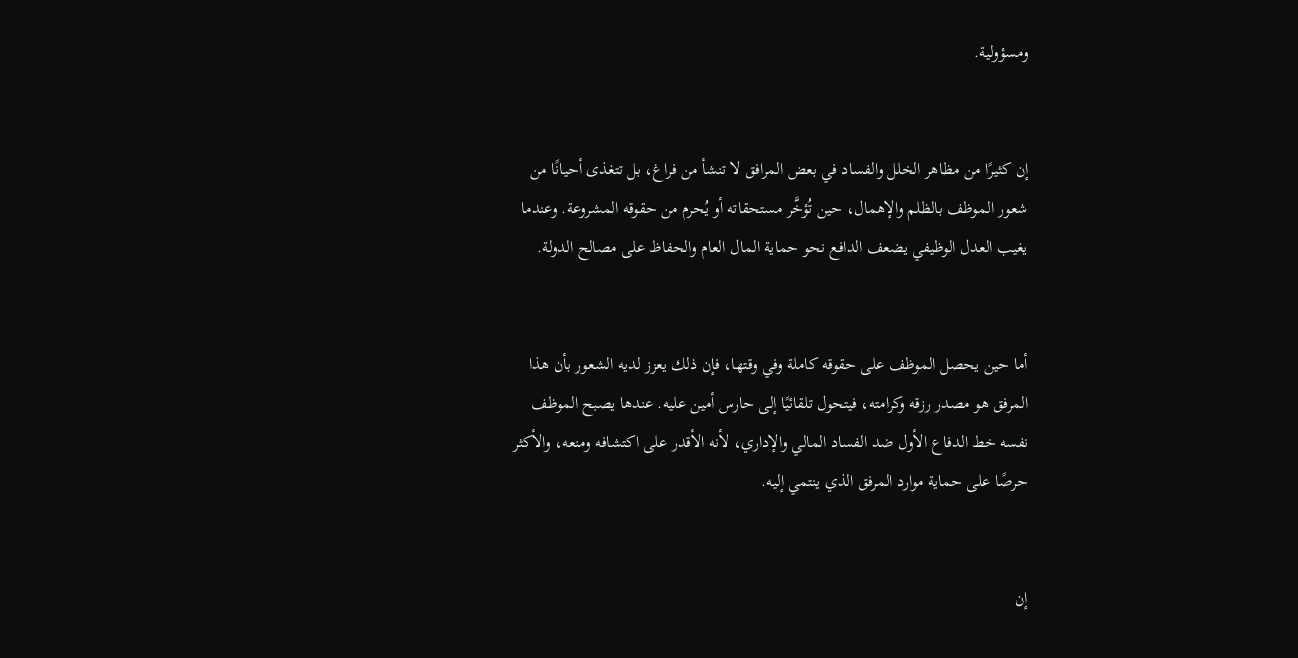ومسؤولية.


إن كثيرًا من مظاهر الخلل والفساد في بعض المرافق لا تنشأ من فراغ، بل تتغذى أحيانًا من شعور الموظف بالظلم والإهمال، حين تُؤخَّر مستحقاته أو يُحرم من حقوقه المشروعة. وعندما يغيب العدل الوظيفي يضعف الدافع نحو حماية المال العام والحفاظ على مصالح الدولة.


أما حين يحصل الموظف على حقوقه كاملة وفي وقتها، فإن ذلك يعزز لديه الشعور بأن هذا المرفق هو مصدر رزقه وكرامته، فيتحول تلقائيًا إلى حارس أمين عليه. عندها يصبح الموظف نفسه خط الدفاع الأول ضد الفساد المالي والإداري، لأنه الأقدر على اكتشافه ومنعه، والأكثر حرصًا على حماية موارد المرفق الذي ينتمي إليه.


إن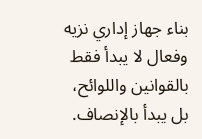بناء جهاز إداري نزيه وفعال لا يبدأ فقط بالقوانين واللوائح، بل يبدأ بالإنصاف.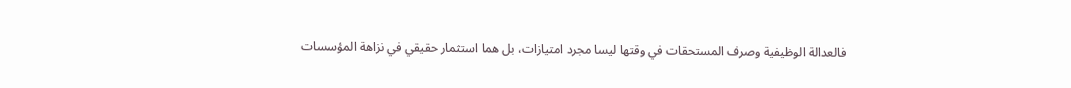فالعدالة الوظيفية وصرف المستحقات في وقتها ليسا مجرد امتيازات، بل هما استثمار حقيقي في نزاهة المؤسسات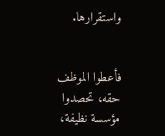واستقرارها.


فأعطوا الموظف حقه، تحصدوا مؤسسة نظيفة،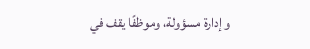وإدارة مسؤولة، وموظفًا يقف في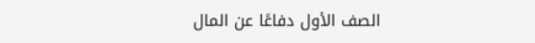الصف الأول دفاعًا عن المال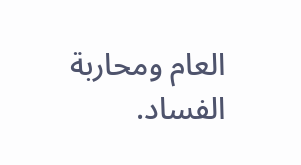العام ومحاربة الفساد.